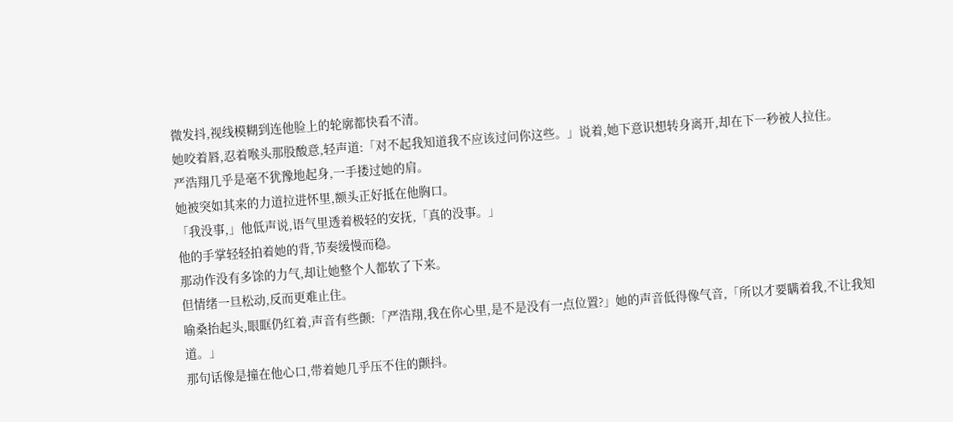微发抖,视线模糊到连他脸上的轮廓都快看不清。
她咬着唇,忍着喉头那股酸意,轻声道:「对不起我知道我不应该过问你这些。」说着,她下意识想转身离开,却在下一秒被人拉住。
严浩翔几乎是毫不犹豫地起身,一手搂过她的肩。
她被突如其来的力道拉进怀里,额头正好抵在他胸口。
「我没事,」他低声说,语气里透着极轻的安抚,「真的没事。」
他的手掌轻轻拍着她的背,节奏缓慢而稳。
那动作没有多馀的力气,却让她整个人都软了下来。
但情绪一旦松动,反而更难止住。
喻桑抬起头,眼眶仍红着,声音有些颤:「严浩翔,我在你心里,是不是没有一点位置?」她的声音低得像气音,「所以才要瞒着我,不让我知道。」
那句话像是撞在他心口,带着她几乎压不住的颤抖。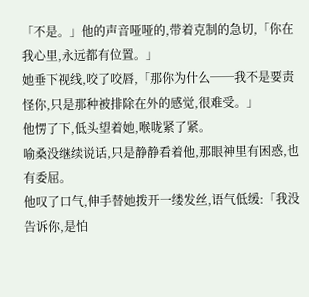「不是。」他的声音哑哑的,带着克制的急切,「你在我心里,永远都有位置。」
她垂下视线,咬了咬唇,「那你为什么──我不是要责怪你,只是那种被排除在外的感觉,很难受。」
他愣了下,低头望着她,喉咙紧了紧。
喻桑没继续说话,只是静静看着他,那眼神里有困惑,也有委屈。
他叹了口气,伸手替她拨开一缕发丝,语气低缓:「我没告诉你,是怕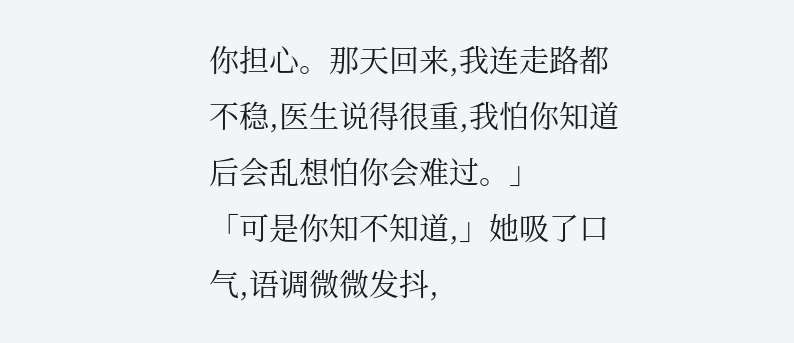你担心。那天回来,我连走路都不稳,医生说得很重,我怕你知道后会乱想怕你会难过。」
「可是你知不知道,」她吸了口气,语调微微发抖,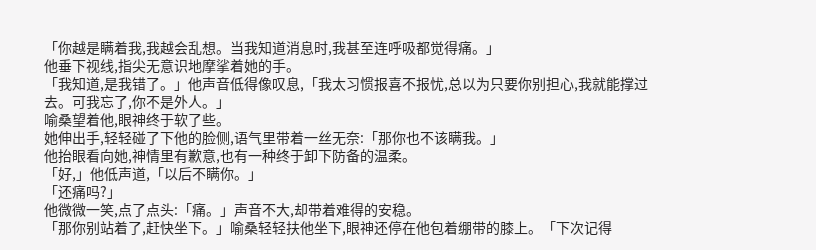「你越是瞒着我,我越会乱想。当我知道消息时,我甚至连呼吸都觉得痛。」
他垂下视线,指尖无意识地摩挲着她的手。
「我知道,是我错了。」他声音低得像叹息,「我太习惯报喜不报忧,总以为只要你别担心,我就能撑过去。可我忘了,你不是外人。」
喻桑望着他,眼神终于软了些。
她伸出手,轻轻碰了下他的脸侧,语气里带着一丝无奈:「那你也不该瞒我。」
他抬眼看向她,神情里有歉意,也有一种终于卸下防备的温柔。
「好,」他低声道,「以后不瞒你。」
「还痛吗?」
他微微一笑,点了点头:「痛。」声音不大,却带着难得的安稳。
「那你别站着了,赶快坐下。」喻桑轻轻扶他坐下,眼神还停在他包着绷带的膝上。「下次记得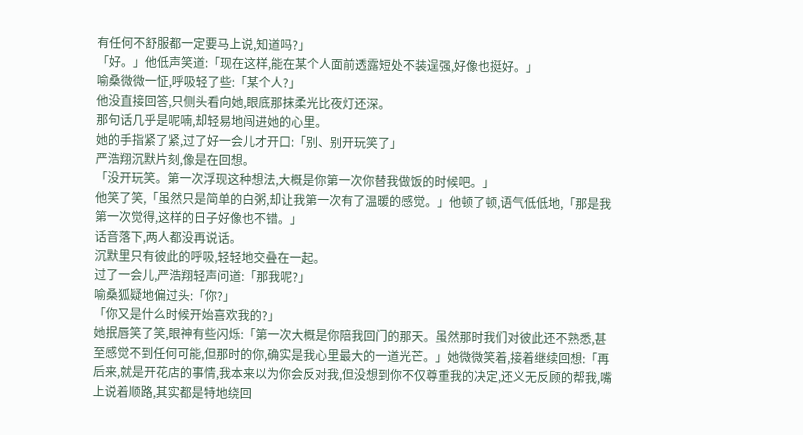有任何不舒服都一定要马上说,知道吗?」
「好。」他低声笑道:「现在这样,能在某个人面前透露短处不装逞强,好像也挺好。」
喻桑微微一怔,呼吸轻了些:「某个人?」
他没直接回答,只侧头看向她,眼底那抹柔光比夜灯还深。
那句话几乎是呢喃,却轻易地闯进她的心里。
她的手指紧了紧,过了好一会儿才开口:「别、别开玩笑了」
严浩翔沉默片刻,像是在回想。
「没开玩笑。第一次浮现这种想法,大概是你第一次你替我做饭的时候吧。」
他笑了笑,「虽然只是简单的白粥,却让我第一次有了温暖的感觉。」他顿了顿,语气低低地,「那是我第一次觉得,这样的日子好像也不错。」
话音落下,两人都没再说话。
沉默里只有彼此的呼吸,轻轻地交叠在一起。
过了一会儿,严浩翔轻声问道:「那我呢?」
喻桑狐疑地偏过头:「你?」
「你又是什么时候开始喜欢我的?」
她抿唇笑了笑,眼神有些闪烁:「第一次大概是你陪我回门的那天。虽然那时我们对彼此还不熟悉,甚至感觉不到任何可能,但那时的你,确实是我心里最大的一道光芒。」她微微笑着,接着继续回想:「再后来,就是开花店的事情,我本来以为你会反对我,但没想到你不仅尊重我的决定,还义无反顾的帮我,嘴上说着顺路,其实都是特地绕回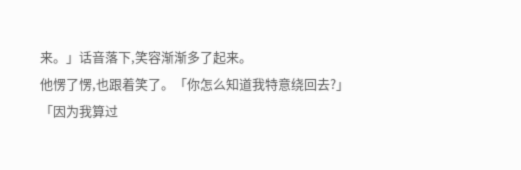来。」话音落下,笑容渐渐多了起来。
他愣了愣,也跟着笑了。「你怎么知道我特意绕回去?」
「因为我算过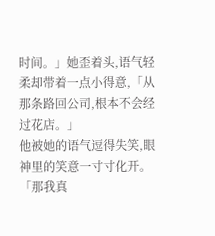时间。」她歪着头,语气轻柔却带着一点小得意,「从那条路回公司,根本不会经过花店。」
他被她的语气逗得失笑,眼神里的笑意一寸寸化开。
「那我真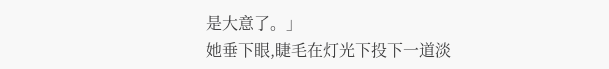是大意了。」
她垂下眼,睫毛在灯光下投下一道淡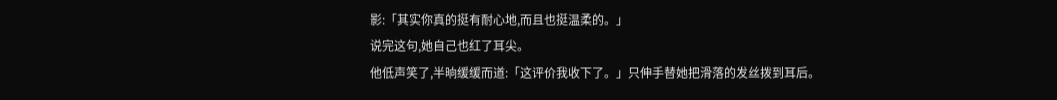影:「其实你真的挺有耐心地,而且也挺温柔的。」
说完这句,她自己也红了耳尖。
他低声笑了,半晌缓缓而道:「这评价我收下了。」只伸手替她把滑落的发丝拨到耳后。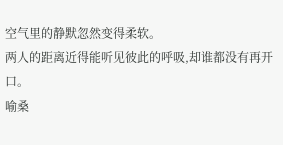空气里的静默忽然变得柔软。
两人的距离近得能听见彼此的呼吸,却谁都没有再开口。
喻桑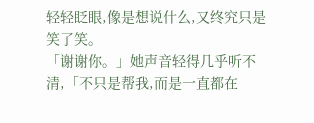轻轻眨眼,像是想说什么,又终究只是笑了笑。
「谢谢你。」她声音轻得几乎听不清,「不只是帮我,而是一直都在